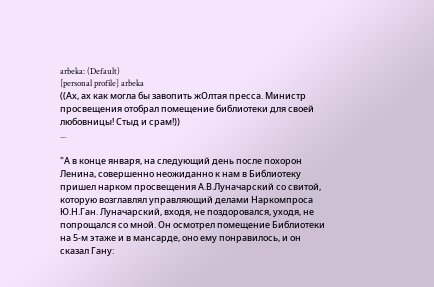arbeka: (Default)
[personal profile] arbeka
((Ах, ах как могла бы завопить жОлтая пресса. Министр просвещения отобрал помещение библиотеки для своей любовницы! Стыд и срам!))
...

"А в конце января, на следующий день после похорон Ленина, совершенно неожиданно к нам в Библиотеку пришел нарком просвещения А.В.Луначарский со свитой, которую возглавлял управляющий делами Наркомпроса Ю.Н.Ган. Луначарский, входя, не поздоровался, уходя, не попрощался со мной. Он осмотрел помещение Библиотеки на 5-м этаже и в мансарде, оно ему понравилось, и он сказал Гану: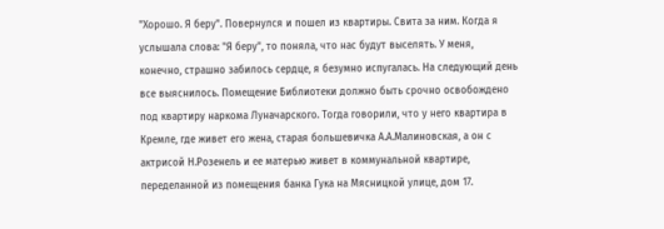"Хорошо. Я беру". Повернулся и пошел из квартиры. Свита за ним. Когда я услышала слова: "Я беру", то поняла, что нас будут выселять. У меня, конечно, страшно забилось сердце, я безумно испугалась. На следующий день все выяснилось. Помещение Библиотеки должно быть срочно освобождено под квартиру наркома Луначарского. Тогда говорили, что у него квартира в Кремле, где живет его жена, старая большевичка А.А.Малиновская, а он с актрисой Н.Розенель и ее матерью живет в коммунальной квартире, переделанной из помещения банка Гука на Мясницкой улице, дом 17.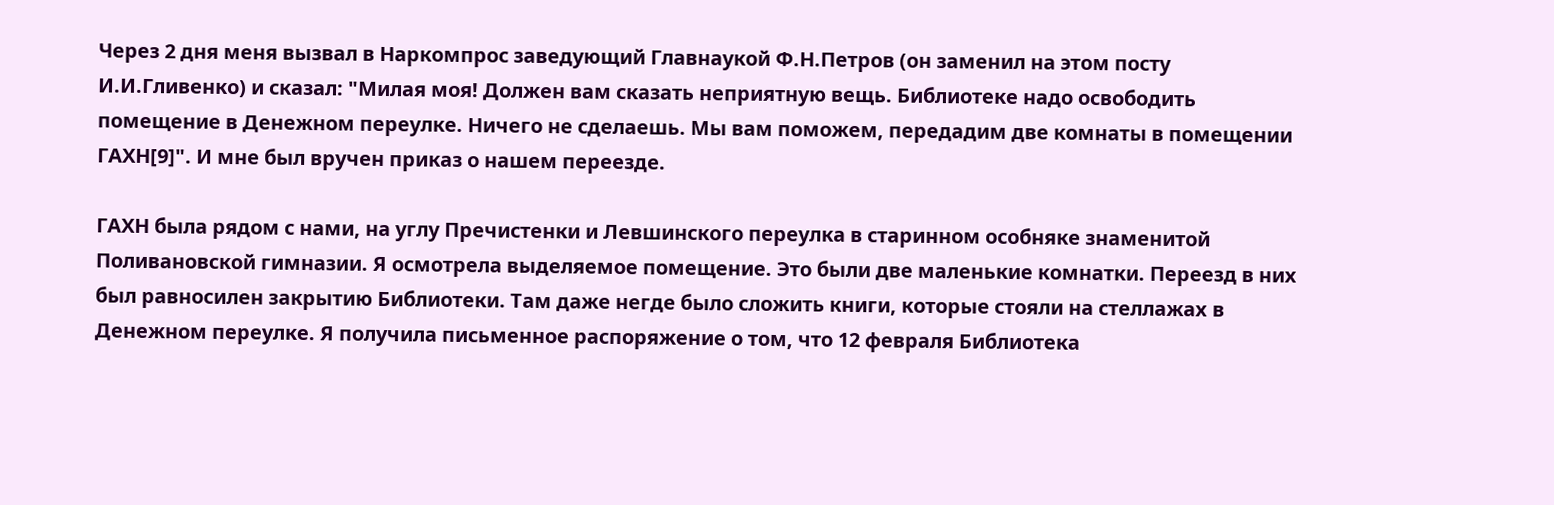Через 2 дня меня вызвал в Наркомпрос заведующий Главнаукой Ф.Н.Петров (он заменил на этом посту И.И.Гливенко) и сказал: "Милая моя! Должен вам сказать неприятную вещь. Библиотеке надо освободить помещение в Денежном переулке. Ничего не сделаешь. Мы вам поможем, передадим две комнаты в помещении ГАХН[9]". И мне был вручен приказ о нашем переезде.

ГАХН была рядом с нами, на углу Пречистенки и Левшинского переулка в старинном особняке знаменитой Поливановской гимназии. Я осмотрела выделяемое помещение. Это были две маленькие комнатки. Переезд в них был равносилен закрытию Библиотеки. Там даже негде было сложить книги, которые стояли на стеллажах в Денежном переулке. Я получила письменное распоряжение о том, что 12 февраля Библиотека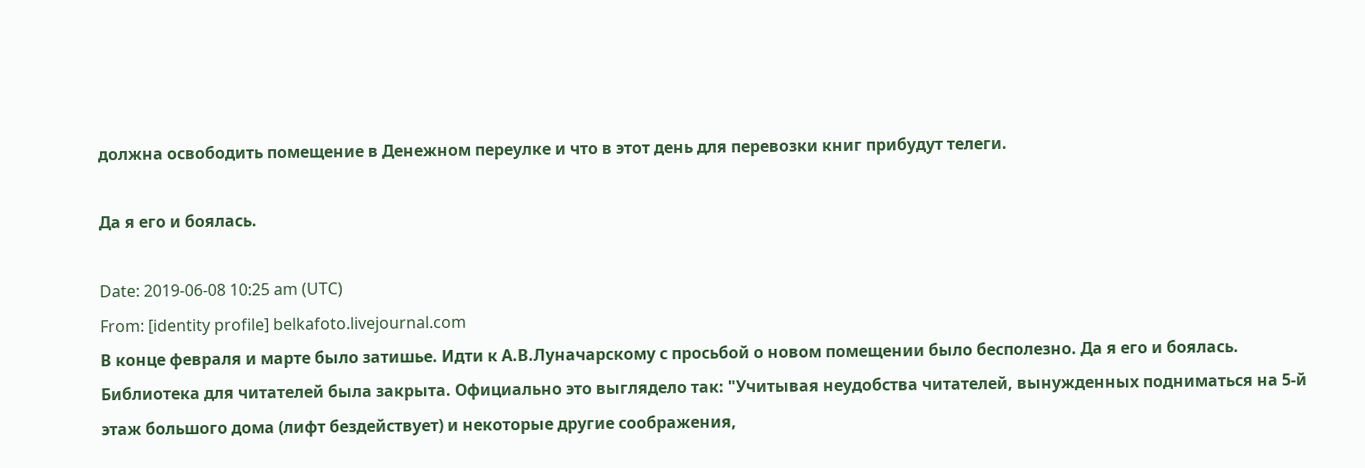должна освободить помещение в Денежном переулке и что в этот день для перевозки книг прибудут телеги.

Да я его и боялась.

Date: 2019-06-08 10:25 am (UTC)
From: [identity profile] belkafoto.livejournal.com
В конце февраля и марте было затишье. Идти к А.В.Луначарскому с просьбой о новом помещении было бесполезно. Да я его и боялась. Библиотека для читателей была закрыта. Официально это выглядело так: "Учитывая неудобства читателей, вынужденных подниматься на 5-й этаж большого дома (лифт бездействует) и некоторые другие соображения,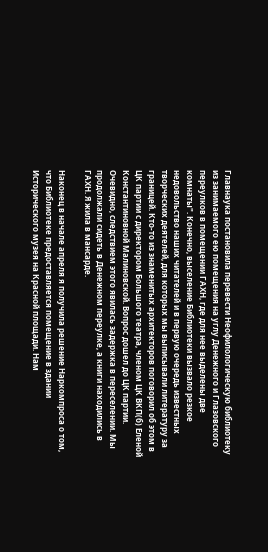Главнаука постановила перевести Неофилологическую библиотеку из занимаемого ею помещения на углу Денежного и Глазовского переулков в помещении ГАХН, где для нее выделены две комнаты". Конечно, выселение Библиотеки вызвало резкое недовольство наших читателей и в первую очередь известных творческих деятелей, для которых мы выписывали литературу за границей. Кто-то из знаменитых архитекторов поговорил об этом в ЦК партии с директором Большого театра, членом ЦК ВКП(б) Еленой Константиновной Малиновской. Вопрос дошел до ЦК партии. Очевидно, следствием этого явилась задержка в переселении. Мы продолжали сидеть в Денежном переулке, а книги находились в ГАХН. Я жила в мансарде.

Наконец в начале апреля я получила решение Наркомпроса о том, что Библиотеке предоставляется помещение в здании Исторического музея на Красной площади. Нам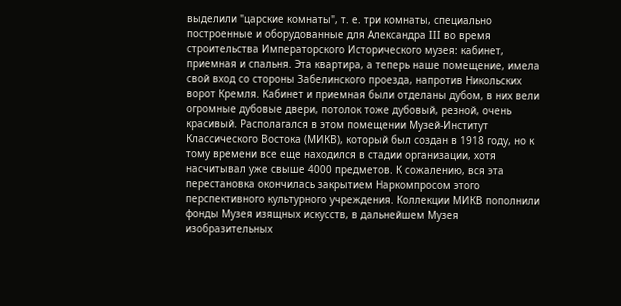выделили "царские комнаты", т. е. три комнаты, специально построенные и оборудованные для Александра III во время строительства Императорского Исторического музея: кабинет, приемная и спальня. Эта квартира, а теперь наше помещение, имела свой вход со стороны Забелинского проезда, напротив Никольских ворот Кремля. Кабинет и приемная были отделаны дубом, в них вели огромные дубовые двери, потолок тоже дубовый, резной, очень красивый. Располагался в этом помещении Музей-Институт Классического Востока (МИКВ), который был создан в 1918 году, но к тому времени все еще находился в стадии организации, хотя насчитывал уже свыше 4000 предметов. К сожалению, вся эта перестановка окончилась закрытием Наркомпросом этого перспективного культурного учреждения. Коллекции МИКВ пополнили фонды Музея изящных искусств, в дальнейшем Музея изобразительных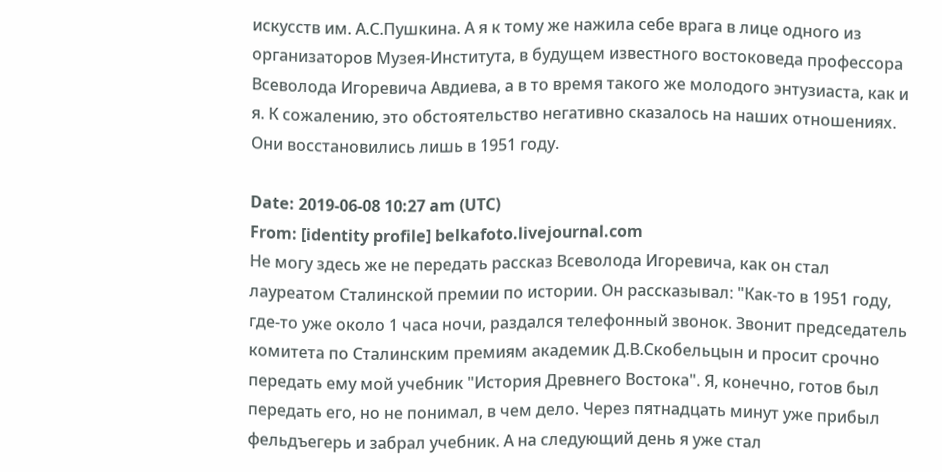искусств им. А.С.Пушкина. А я к тому же нажила себе врага в лице одного из организаторов Музея-Института, в будущем известного востоковеда профессора Всеволода Игоревича Авдиева, а в то время такого же молодого энтузиаста, как и я. К сожалению, это обстоятельство негативно сказалось на наших отношениях. Они восстановились лишь в 1951 году.

Date: 2019-06-08 10:27 am (UTC)
From: [identity profile] belkafoto.livejournal.com
Не могу здесь же не передать рассказ Всеволода Игоревича, как он стал лауреатом Сталинской премии по истории. Он рассказывал: "Как-то в 1951 году, где-то уже около 1 часа ночи, раздался телефонный звонок. Звонит председатель комитета по Сталинским премиям академик Д.В.Скобельцын и просит срочно передать ему мой учебник "История Древнего Востока". Я, конечно, готов был передать его, но не понимал, в чем дело. Через пятнадцать минут уже прибыл фельдъегерь и забрал учебник. А на следующий день я уже стал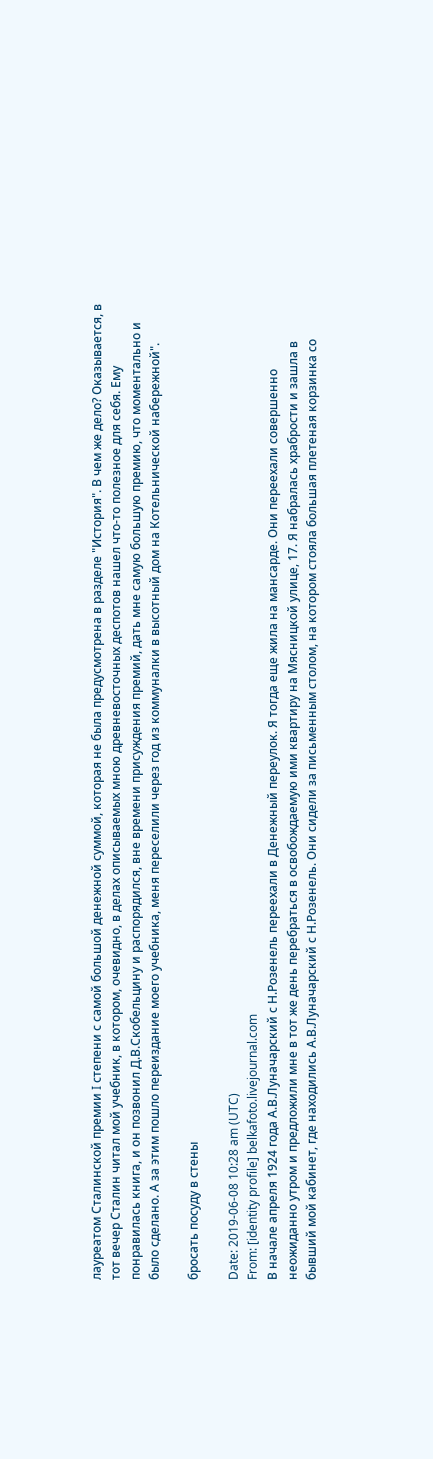лауреатом Сталинской премии I степени с самой большой денежной суммой, которая не была предусмотрена в разделе "История". В чем же дело? Оказывается, в тот вечер Сталин читал мой учебник, в котором, очевидно, в делах описываемых мною древневосточных деспотов нашел что-то полезное для себя. Ему понравилась книга, и он позвонил Д.В.Скобельцину и распорядился, вне времени присуждения премий, дать мне самую большую премию, что моментально и было сделано. А за этим пошло переиздание моего учебника, меня переселили через год из коммуналки в высотный дом на Котельнической набережной".

бросать посуду в стены

Date: 2019-06-08 10:28 am (UTC)
From: [identity profile] belkafoto.livejournal.com
В начале апреля 1924 года А.В.Луначарский с Н.Розенель переехали в Денежный переулок. Я тогда еще жила на мансарде. Они переехали совершенно неожиданно утром и предложили мне в тот же день перебраться в освобождаемую ими квартиру на Мясницкой улице, 17. Я набралась храбрости и зашла в бывший мой кабинет, где находились А.В.Луначарский с Н.Розенель. Они сидели за письменным столом, на котором стояла большая плетеная корзинка со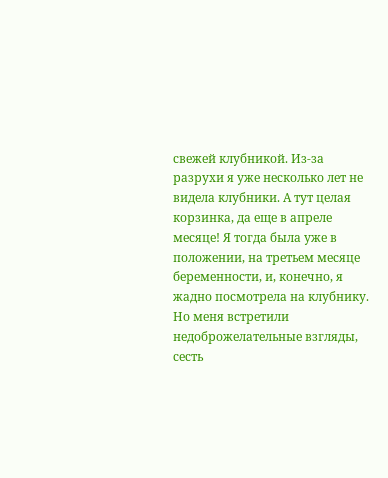свежей клубникой. Из-за разрухи я уже несколько лет не видела клубники. А тут целая корзинка, да еще в апреле месяце! Я тогда была уже в положении, на третьем месяце беременности, и, конечно, я жадно посмотрела на клубнику. Но меня встретили недоброжелательные взгляды, сесть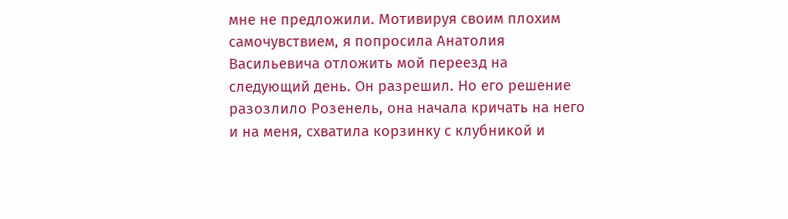мне не предложили. Мотивируя своим плохим самочувствием, я попросила Анатолия Васильевича отложить мой переезд на следующий день. Он разрешил. Но его решение разозлило Розенель, она начала кричать на него и на меня, схватила корзинку с клубникой и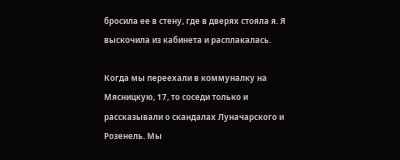бросила ее в стену, где в дверях стояла я. Я выскочила из кабинета и расплакалась.

Когда мы переехали в коммуналку на Мясницкую, 17, то соседи только и рассказывали о скандалах Луначарского и Розенель. Мы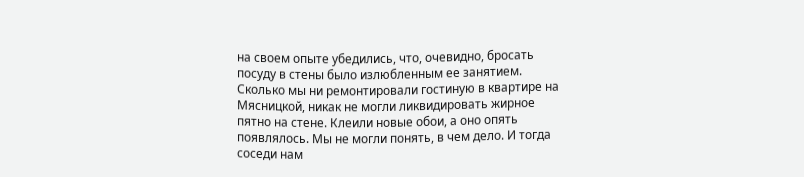на своем опыте убедились, что, очевидно, бросать посуду в стены было излюбленным ее занятием. Сколько мы ни ремонтировали гостиную в квартире на Мясницкой, никак не могли ликвидировать жирное пятно на стене. Клеили новые обои, а оно опять появлялось. Мы не могли понять, в чем дело. И тогда соседи нам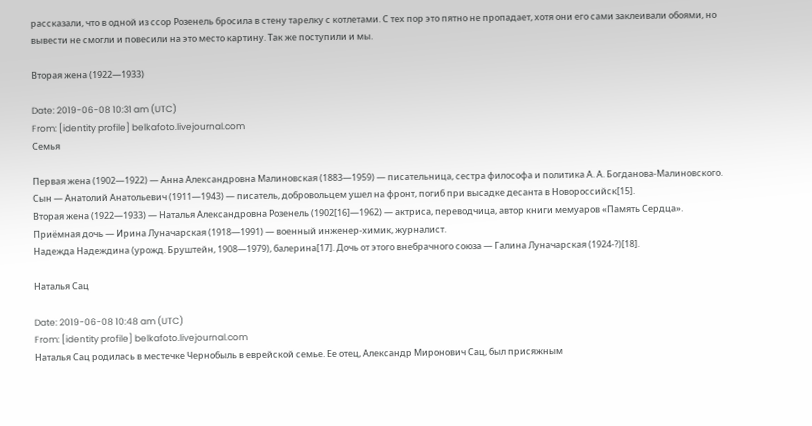рассказали, что в одной из ссор Розенель бросила в стену тарелку с котлетами. С тех пор это пятно не пропадает, хотя они его сами заклеивали обоями, но вывести не смогли и повесили на это место картину. Так же поступили и мы.

Вторая жена (1922—1933)

Date: 2019-06-08 10:31 am (UTC)
From: [identity profile] belkafoto.livejournal.com
Семья

Первая жена (1902—1922) — Анна Александровна Малиновская (1883—1959) — писательница, сестра философа и политика А. А. Богданова-Малиновского.
Сын — Анатолий Анатольевич (1911—1943) — писатель, добровольцем ушел на фронт, погиб при высадке десанта в Новороссийск[15].
Вторая жена (1922—1933) — Наталья Александровна Розенель (1902[16]—1962) — актриса, переводчица, автор книги мемуаров «Память Сердца».
Приёмная дочь — Ирина Луначарская (1918—1991) — военный инженер-химик, журналист.
Надежда Надеждина (урожд. Бруштейн, 1908—1979), балерина[17]. Дочь от этого внебрачного союза — Галина Луначарская (1924-?)[18].

Наталья Сац

Date: 2019-06-08 10:48 am (UTC)
From: [identity profile] belkafoto.livejournal.com
Наталья Сац родилась в местечке Чернобыль в еврейской семье. Ее отец, Александр Миронович Сац, был присяжным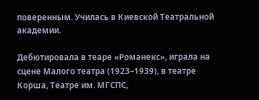поверенным. Училась в Киевской Театральной академии.

Дебютировала в теаре «Романекс», играла на сцене Малого театра (1923–1939), в театре Корша, Театре им. МГСПС,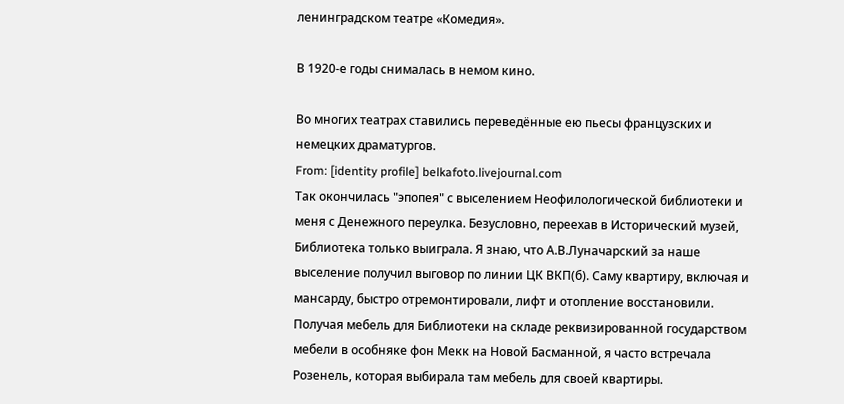ленинградском театре «Комедия».

В 1920-е годы снималась в немом кино.

Во многих театрах ставились переведённые ею пьесы французских и немецких драматургов.
From: [identity profile] belkafoto.livejournal.com
Так окончилась "эпопея" с выселением Неофилологической библиотеки и меня с Денежного переулка. Безусловно, переехав в Исторический музей, Библиотека только выиграла. Я знаю, что А.В.Луначарский за наше выселение получил выговор по линии ЦК ВКП(б). Саму квартиру, включая и мансарду, быстро отремонтировали, лифт и отопление восстановили. Получая мебель для Библиотеки на складе реквизированной государством мебели в особняке фон Мекк на Новой Басманной, я часто встречала Розенель, которая выбирала там мебель для своей квартиры.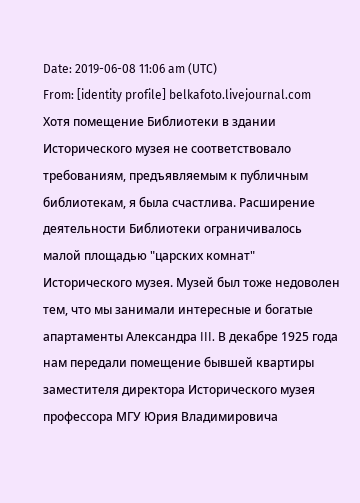Date: 2019-06-08 11:06 am (UTC)
From: [identity profile] belkafoto.livejournal.com
Хотя помещение Библиотеки в здании Исторического музея не соответствовало требованиям, предъявляемым к публичным библиотекам, я была счастлива. Расширение деятельности Библиотеки ограничивалось малой площадью "царских комнат" Исторического музея. Музей был тоже недоволен тем, что мы занимали интересные и богатые апартаменты Александра III. В декабре 1925 года нам передали помещение бывшей квартиры заместителя директора Исторического музея профессора МГУ Юрия Владимировича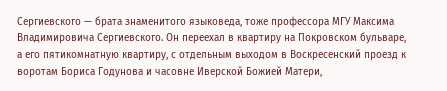Сергиевского — брата знаменитого языковеда, тоже профессора МГУ Максима Владимировича Сергиевского. Он переехал в квартиру на Покровском бульваре, а его пятикомнатную квартиру, с отдельным выходом в Воскресенский проезд к воротам Бориса Годунова и часовне Иверской Божией Матери,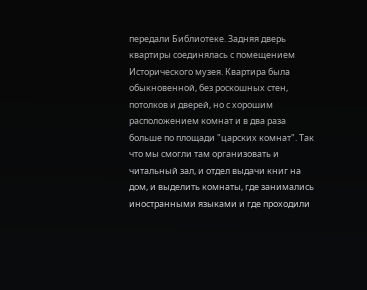передали Библиотеке. Задняя дверь квартиры соединялась с помещением Исторического музея. Квартира была обыкновенной, без роскошных стен, потолков и дверей, но с хорошим расположением комнат и в два раза больше по площади "царских комнат". Так что мы смогли там организовать и читальный зал, и отдел выдачи книг на дом, и выделить комнаты, где занимались иностранными языками и где проходили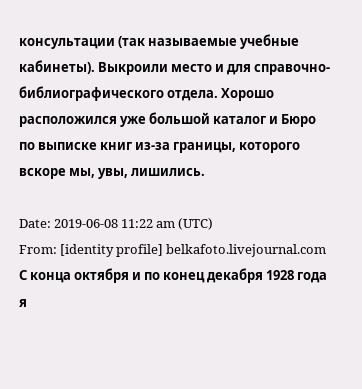консультации (так называемые учебные кабинеты). Выкроили место и для справочно-библиографического отдела. Хорошо расположился уже большой каталог и Бюро по выписке книг из-за границы, которого вскоре мы, увы, лишились.

Date: 2019-06-08 11:22 am (UTC)
From: [identity profile] belkafoto.livejournal.com
С конца октября и по конец декабря 1928 года я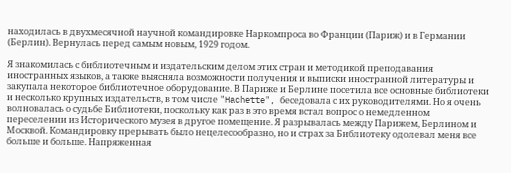находилась в двухмесячной научной командировке Наркомпроса во Франции (Париж) и в Германии (Берлин). Вернулась перед самым новым, 1929 годом.

Я знакомилась с библиотечным и издательским делом этих стран и методикой преподавания иностранных языков, а также выясняла возможности получения и выписки иностранной литературы и закупала некоторое библиотечное оборудование. В Париже и Берлине посетила все основные библиотеки и несколько крупных издательств, в том числе "Hachette", беседовала с их руководителями. Но я очень волновалась о судьбе Библиотеки, поскольку как раз в это время встал вопрос о немедленном переселении из Исторического музея в другое помещение. Я разрывалась между Парижем, Берлином и Москвой. Командировку прерывать было нецелесообразно, но и страх за Библиотеку одолевал меня все больше и больше. Напряженная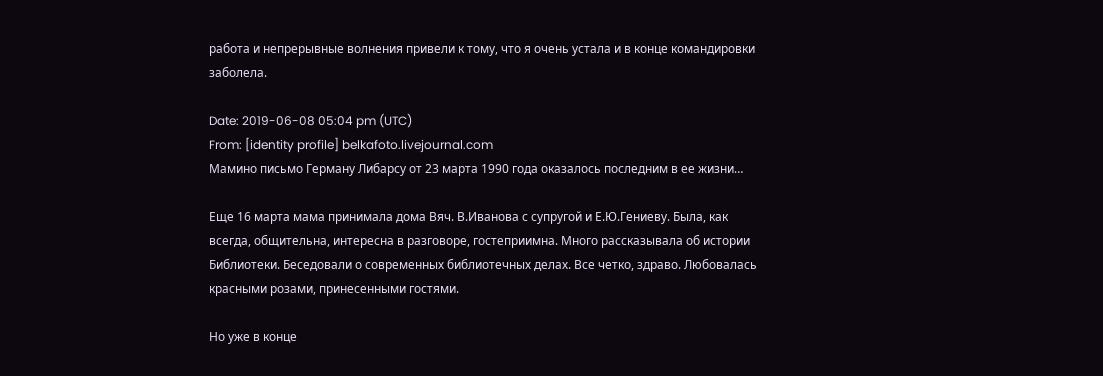работа и непрерывные волнения привели к тому, что я очень устала и в конце командировки заболела.

Date: 2019-06-08 05:04 pm (UTC)
From: [identity profile] belkafoto.livejournal.com
Мамино письмо Герману Либарсу от 23 марта 1990 года оказалось последним в ее жизни…

Еще 16 марта мама принимала дома Вяч. В.Иванова с супругой и Е.Ю.Гениеву. Была, как всегда, общительна, интересна в разговоре, гостеприимна. Много рассказывала об истории Библиотеки. Беседовали о современных библиотечных делах. Все четко, здраво. Любовалась красными розами, принесенными гостями.

Но уже в конце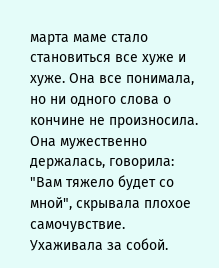марта маме стало становиться все хуже и хуже. Она все понимала, но ни одного слова о кончине не произносила. Она мужественно держалась, говорила: "Вам тяжело будет со мной", скрывала плохое самочувствие. Ухаживала за собой.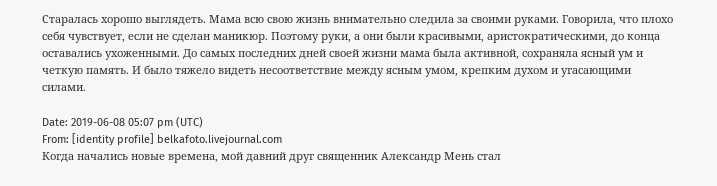Старалась хорошо выглядеть. Мама всю свою жизнь внимательно следила за своими руками. Говорила, что плохо себя чувствует, если не сделан маникюр. Поэтому руки, а они были красивыми, аристократическими, до конца оставались ухоженными. До самых последних дней своей жизни мама была активной, сохраняла ясный ум и четкую память. И было тяжело видеть несоответствие между ясным умом, крепким духом и угасающими силами.

Date: 2019-06-08 05:07 pm (UTC)
From: [identity profile] belkafoto.livejournal.com
Когда начались новые времена, мой давний друг священник Александр Мень стал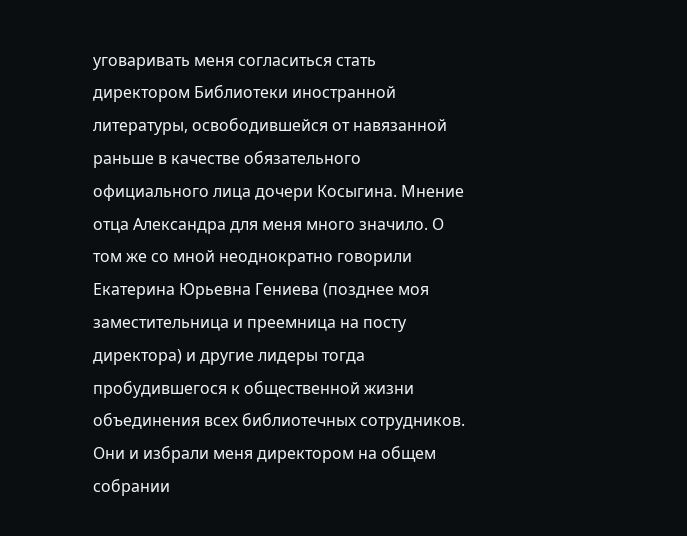уговаривать меня согласиться стать директором Библиотеки иностранной литературы, освободившейся от навязанной раньше в качестве обязательного официального лица дочери Косыгина. Мнение отца Александра для меня много значило. О том же со мной неоднократно говорили Екатерина Юрьевна Гениева (позднее моя заместительница и преемница на посту директора) и другие лидеры тогда пробудившегося к общественной жизни объединения всех библиотечных сотрудников. Они и избрали меня директором на общем собрании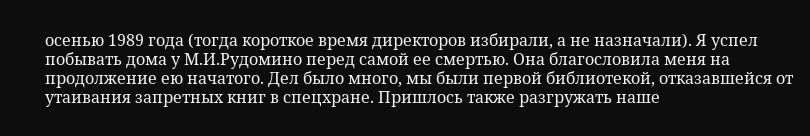осенью 1989 года (тогда короткое время директоров избирали, а не назначали). Я успел побывать дома у М.И.Рудомино перед самой ее смертью. Она благословила меня на продолжение ею начатого. Дел было много, мы были первой библиотекой, отказавшейся от утаивания запретных книг в спецхране. Пришлось также разгружать наше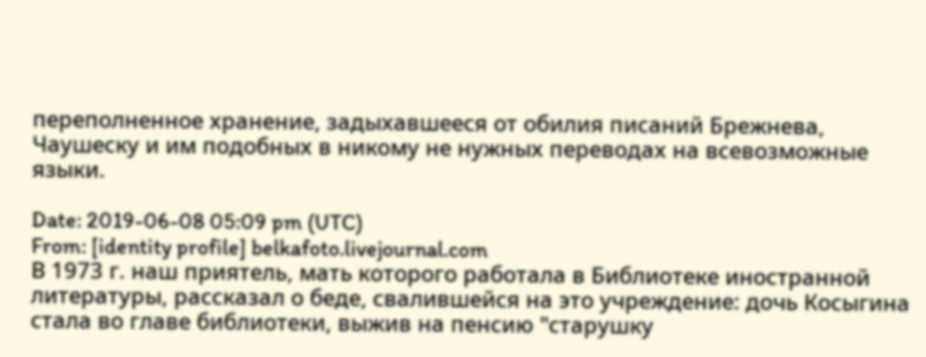переполненное хранение, задыхавшееся от обилия писаний Брежнева, Чаушеску и им подобных в никому не нужных переводах на всевозможные языки.

Date: 2019-06-08 05:09 pm (UTC)
From: [identity profile] belkafoto.livejournal.com
В 1973 г. наш приятель, мать которого работала в Библиотеке иностранной литературы, рассказал о беде, свалившейся на это учреждение: дочь Косыгина стала во главе библиотеки, выжив на пенсию "старушку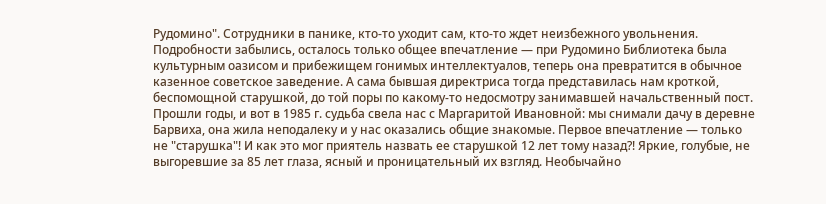Рудомино". Сотрудники в панике, кто-то уходит сам, кто-то ждет неизбежного увольнения. Подробности забылись, осталось только общее впечатление — при Рудомино Библиотека была культурным оазисом и прибежищем гонимых интеллектуалов, теперь она превратится в обычное казенное советское заведение. А сама бывшая директриса тогда представилась нам кроткой, беспомощной старушкой, до той поры по какому-то недосмотру занимавшей начальственный пост. Прошли годы, и вот в 1985 г. судьба свела нас с Маргаритой Ивановной: мы снимали дачу в деревне Барвиха, она жила неподалеку и у нас оказались общие знакомые. Первое впечатление — только не "старушка"! И как это мог приятель назвать ее старушкой 12 лет тому назад?! Яркие, голубые, не выгоревшие за 85 лет глаза, ясный и проницательный их взгляд. Необычайно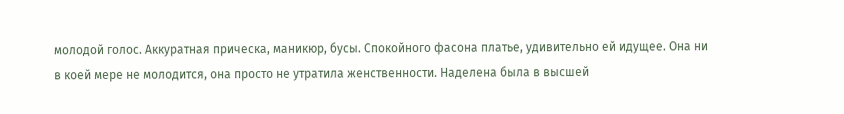молодой голос. Аккуратная прическа, маникюр, бусы. Спокойного фасона платье, удивительно ей идущее. Она ни в коей мере не молодится, она просто не утратила женственности. Наделена была в высшей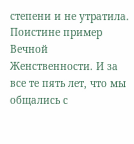степени и не утратила. Поистине пример Вечной Женственности. И за все те пять лет, что мы общались с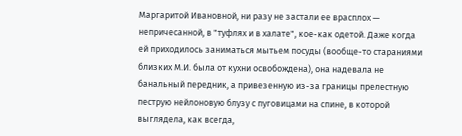Маргаритой Ивановной, ни разу не застали ее врасплох — непричесанной, в "туфлях и в халате", кое-как одетой. Даже когда ей приходилось заниматься мытьем посуды (вообще-то стараниями близких М.И. была от кухни освобождена), она надевала не банальный передник, а привезенную из-за границы прелестную пеструю нейлоновую блузу с пуговицами на спине, в которой выглядела, как всегда,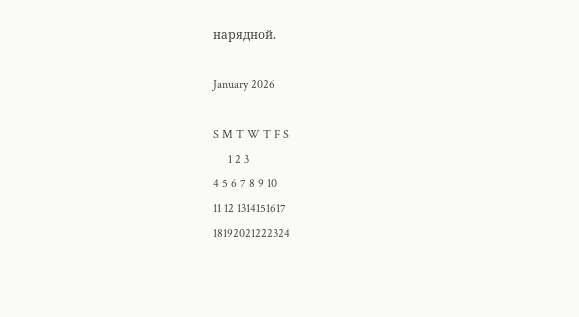нарядной.

January 2026

S M T W T F S
     1 2 3
4 5 6 7 8 9 10
11 12 1314151617
18192021222324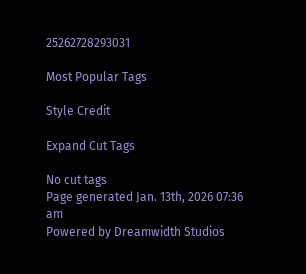25262728293031

Most Popular Tags

Style Credit

Expand Cut Tags

No cut tags
Page generated Jan. 13th, 2026 07:36 am
Powered by Dreamwidth Studios